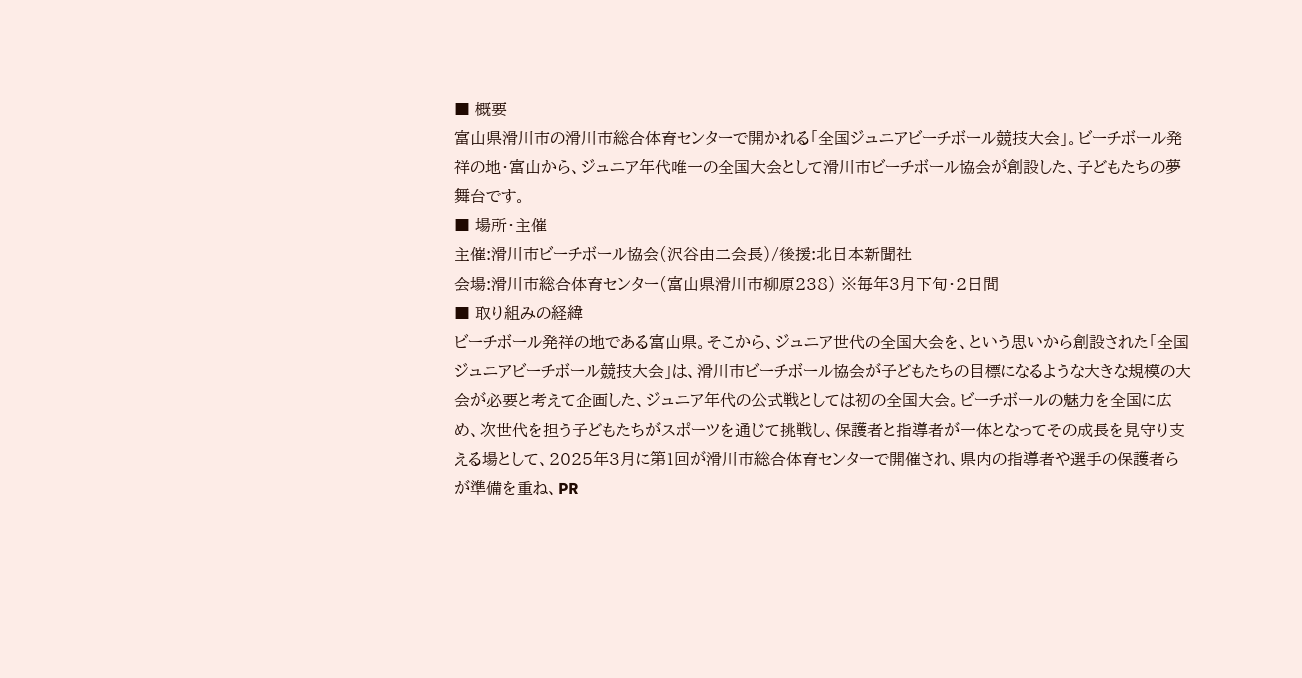■ 概要
富山県滑川市の滑川市総合体育センターで開かれる「全国ジュニアビーチボール競技大会」。ビーチボール発祥の地・富山から、ジュニア年代唯一の全国大会として滑川市ビーチボール協会が創設した、子どもたちの夢舞台です。
■ 場所・主催
主催:滑川市ビーチボール協会(沢谷由二会長)/後援:北日本新聞社
会場:滑川市総合体育センター(富山県滑川市柳原238) ※毎年3月下旬・2日間
■ 取り組みの経緯
ビーチボール発祥の地である富山県。そこから、ジュニア世代の全国大会を、という思いから創設された「全国ジュニアビーチボール競技大会」は、滑川市ビーチボール協会が子どもたちの目標になるような大きな規模の大会が必要と考えて企画した、ジュニア年代の公式戦としては初の全国大会。ビーチボールの魅力を全国に広め、次世代を担う子どもたちがスポーツを通じて挑戦し、保護者と指導者が一体となってその成長を見守り支える場として、2025年3月に第1回が滑川市総合体育センターで開催され、県内の指導者や選手の保護者らが準備を重ね、PR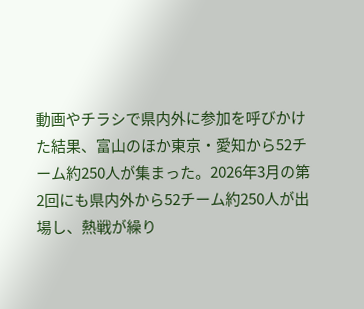動画やチラシで県内外に参加を呼びかけた結果、富山のほか東京・愛知から52チーム約250人が集まった。2026年3月の第2回にも県内外から52チーム約250人が出場し、熱戦が繰り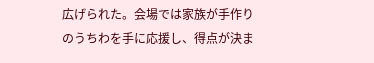広げられた。会場では家族が手作りのうちわを手に応援し、得点が決ま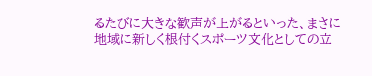るたびに大きな歓声が上がるといった、まさに地域に新しく根付くスポーツ文化としての立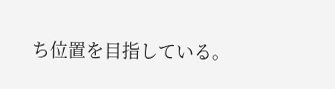ち位置を目指している。